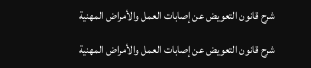شرح قانون التعويض عن إصابات العمل والأمراض المهنية

شرح قانون التعويض عن إصابات العمل والأمراض المهنية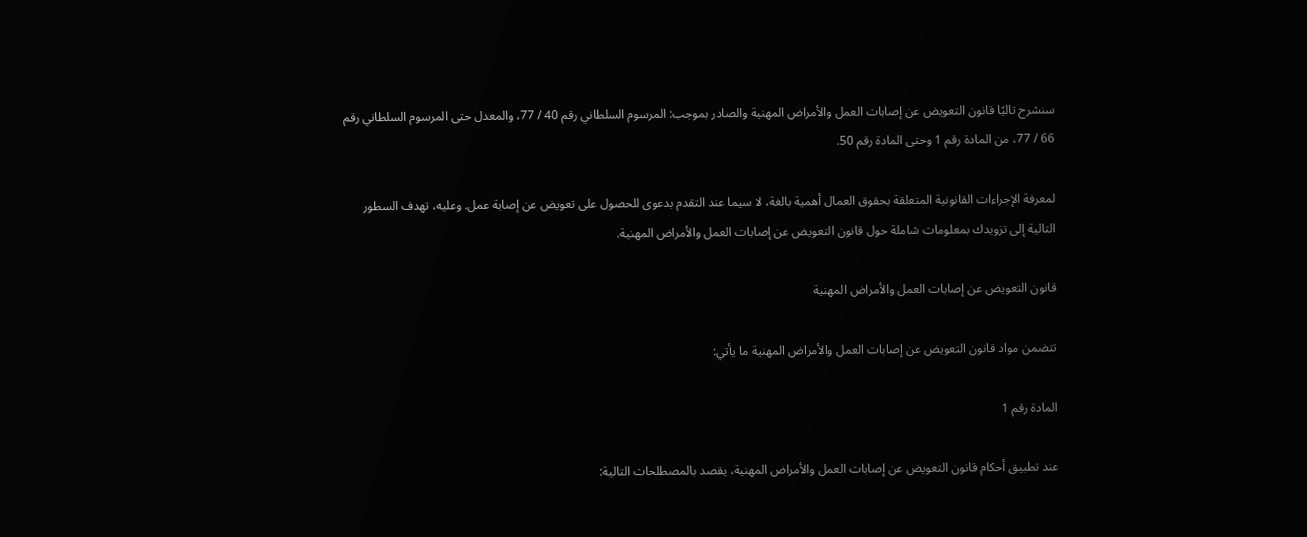سنشرح تاليًا قانون التعويض عن إصابات العمل والأمراض المهنية والصادر بموجب: المرسوم السلطاني رقم 40 / 77، والمعدل حتى المرسوم السلطاني رقم 66 / 77، من المادة رقم 1 وحتى المادة رقم 50.

لمعرفة الإجراءات القانونية المتعلقة بحقوق العمال أهمية بالغة، لا سيما عند التقدم بدعوى للحصول على تعويض عن إصابة عمل. وعليه، تهدف السطور التالية إلى تزويدك بمعلومات شاملة حول قانون التعويض عن إصابات العمل والأمراض المهنية.

قانون التعويض عن إصابات العمل والأمراض المهنية

تتضمن مواد قانون التعويض عن إصابات العمل والأمراض المهنية ما يأتي:

المادة رقم 1

عند تطبيق أحكام قانون التعويض عن إصابات العمل والأمراض المهنية، يقصد بالمصطلحات التالية: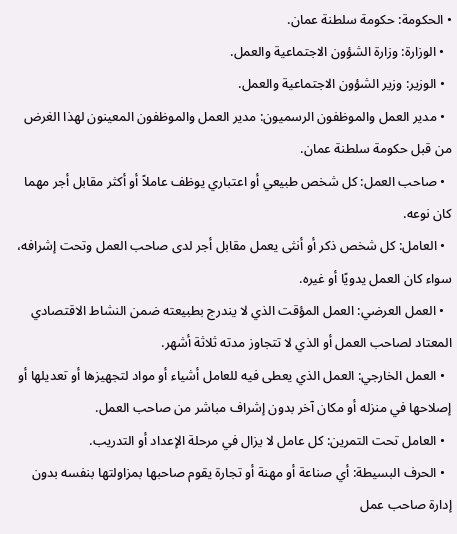• الحكومة: حكومة سلطنة عمان.
  • الوزارة: وزارة الشؤون الاجتماعية والعمل.
  • الوزير: وزير الشؤون الاجتماعية والعمل.
  • مدير العمل والموظفون الرسميون: مدير العمل والموظفون المعينون لهذا الغرض من قبل حكومة سلطنة عمان.
  • صاحب العمل: كل شخص طبيعي أو اعتباري يوظف عاملاً أو أكثر مقابل أجر مهما كان نوعه.
  • العامل: كل شخص ذكر أو أنثى يعمل مقابل أجر لدى صاحب العمل وتحت إشرافه، سواء كان العمل يدويًا أو غيره.
  • العمل العرضي: العمل المؤقت الذي لا يندرج بطبيعته ضمن النشاط الاقتصادي المعتاد لصاحب العمل أو الذي لا تتجاوز مدته ثلاثة أشهر.
  • العمل الخارجي: العمل الذي يعطى فيه للعامل أشياء أو مواد لتجهيزها أو تعديلها أو إصلاحها في منزله أو مكان آخر بدون إشراف مباشر من صاحب العمل.
  • العامل تحت التمرين: كل عامل لا يزال في مرحلة الإعداد أو التدريب.
  • الحرف البسيطة: أي صناعة أو مهنة أو تجارة يقوم صاحبها بمزاولتها بنفسه بدون إدارة صاحب عمل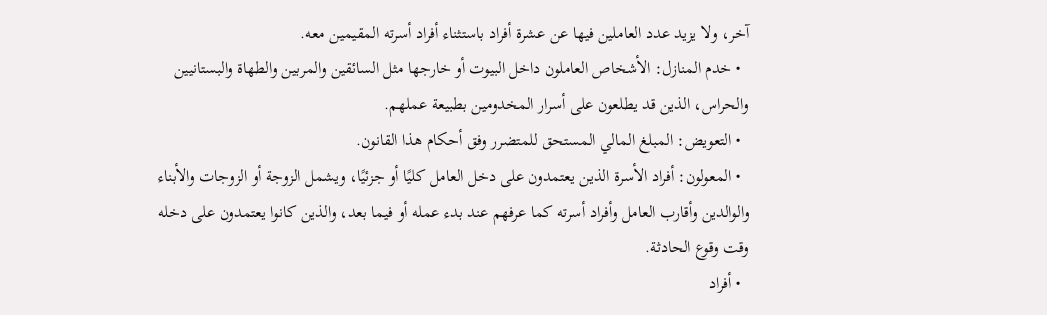آخر، ولا يزيد عدد العاملين فيها عن عشرة أفراد باستثناء أفراد أسرته المقيمين معه.
  • خدم المنازل: الأشخاص العاملون داخل البيوت أو خارجها مثل السائقين والمربين والطهاة والبستانيين والحراس، الذين قد يطلعون على أسرار المخدومين بطبيعة عملهم.
  • التعويض: المبلغ المالي المستحق للمتضرر وفق أحكام هذا القانون.
  • المعولون: أفراد الأسرة الذين يعتمدون على دخل العامل كليًا أو جزئيًا، ويشمل الزوجة أو الزوجات والأبناء والوالدين وأقارب العامل وأفراد أسرته كما عرفهم عند بدء عمله أو فيما بعد، والذين كانوا يعتمدون على دخله وقت وقوع الحادثة.
  • أفراد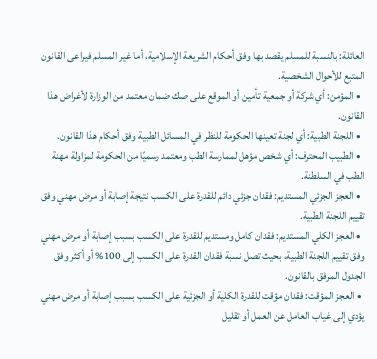العائلة: بالنسبة للمسلم يقصد بها وفق أحكام الشريعة الإسلامية، أما غير المسلم فيراعى القانون المتبع للأحوال الشخصية.
  • المؤمن: أي شركة أو جمعية تأمين أو الموقع على صك ضمان معتمد من الوزارة لأغراض هذا القانون.
  • اللجنة الطبية: أي لجنة تعينها الحكومة للنظر في المسائل الطبية وفق أحكام هذا القانون.
  • الطبيب المحترف: أي شخص مؤهل لممارسة الطب ومعتمد رسميًا من الحكومة لمزاولة مهنة الطب في السلطنة.
  • العجز الجزئي المستديم: فقدان جزئي دائم للقدرة على الكسب نتيجة إصابة أو مرض مهني وفق تقييم اللجنة الطبية.
  • العجز الكلي المستديم: فقدان كامل ومستديم للقدرة على الكسب بسبب إصابة أو مرض مهني وفق تقييم اللجنة الطبية، بحيث تصل نسبة فقدان القدرة على الكسب إلى 100% أو أكثر وفق الجدول المرفق بالقانون.
  • العجز المؤقت: فقدان مؤقت للقدرة الكلية أو الجزئية على الكسب بسبب إصابة أو مرض مهني يؤدي إلى غياب العامل عن العمل أو تقليل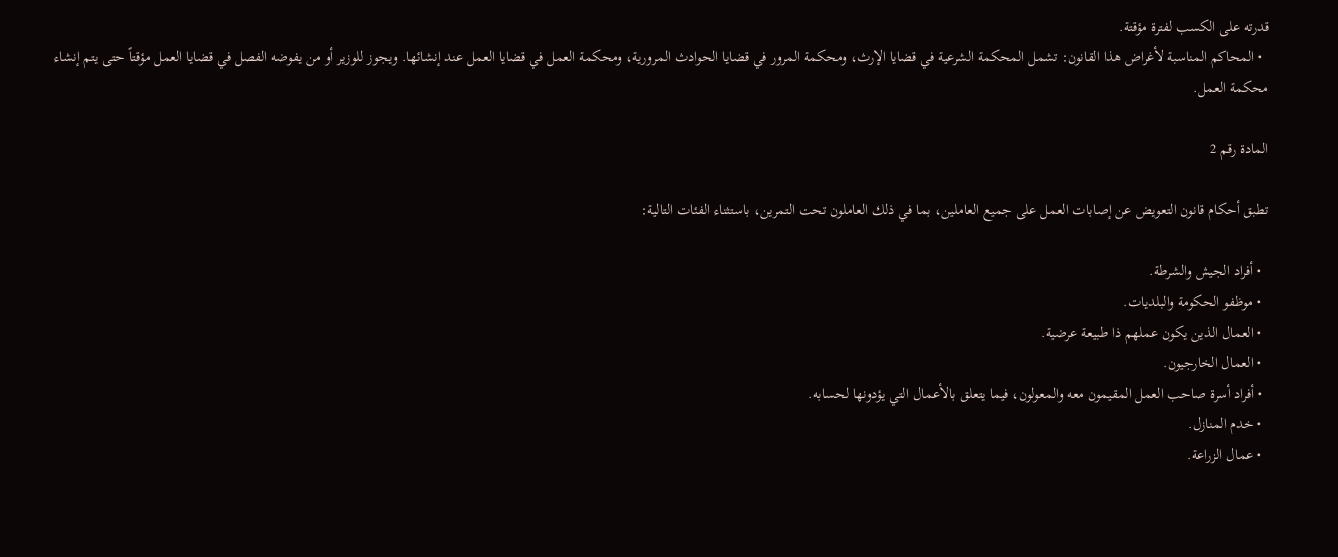قدرته على الكسب لفترة مؤقتة.
  • المحاكم المناسبة لأغراض هذا القانون: تشمل المحكمة الشرعية في قضايا الإرث، ومحكمة المرور في قضايا الحوادث المرورية، ومحكمة العمل في قضايا العمل عند إنشائها. ويجوز للوزير أو من يفوضه الفصل في قضايا العمل مؤقتاً حتى يتم إنشاء محكمة العمل.

المادة رقم 2

تطبق أحكام قانون التعويض عن إصابات العمل على جميع العاملين، بما في ذلك العاملون تحت التمرين، باستثناء الفئات التالية:

  • أفراد الجيش والشرطة.
  • موظفو الحكومة والبلديات.
  • العمال الذين يكون عملهم ذا طبيعة عرضية.
  • العمال الخارجيون.
  • أفراد أسرة صاحب العمل المقيمون معه والمعولون، فيما يتعلق بالأعمال التي يؤدونها لحسابه.
  • خدم المنازل.
  • عمال الزراعة.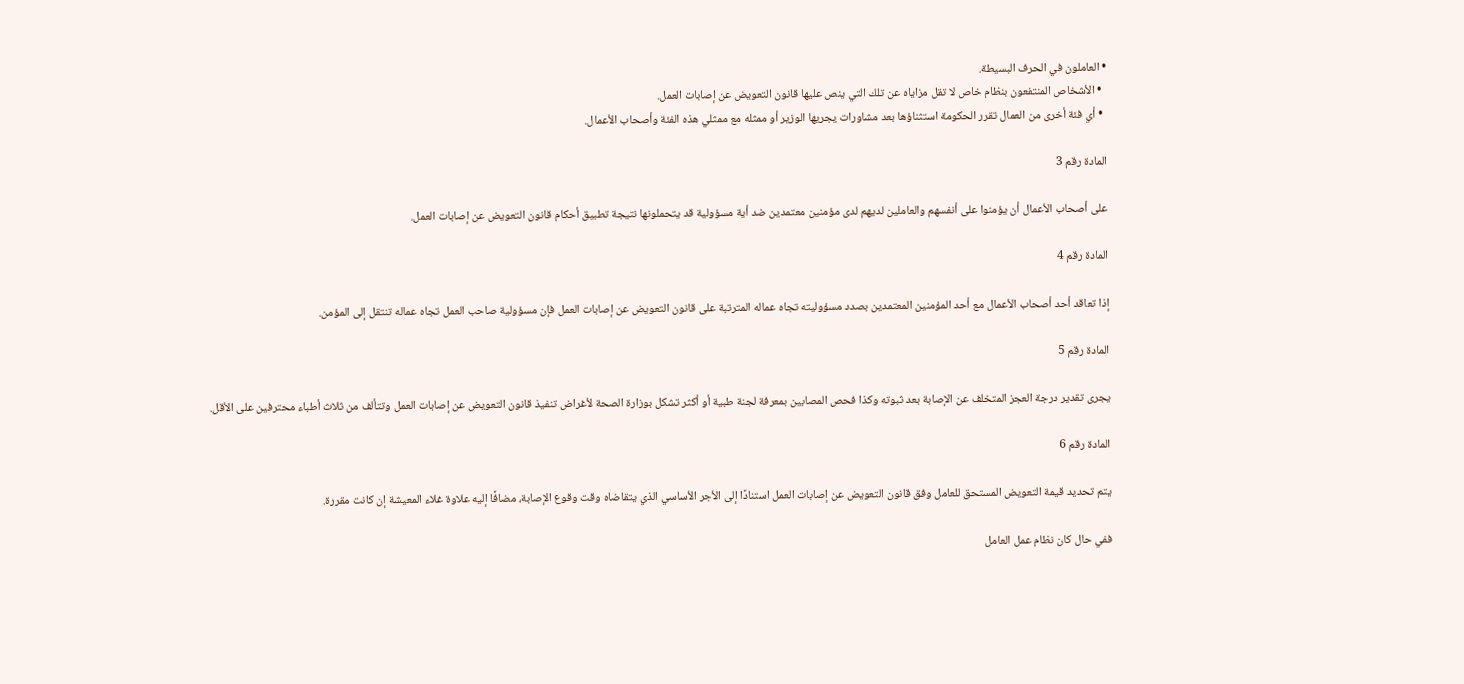• العاملون في الحرف البسيطة.
  • الأشخاص المنتفعون بنظام خاص لا تقل مزاياه عن تلك التي ينص عليها قانون التعويض عن إصابات العمل.
  • أي فئة أخرى من العمال تقرر الحكومة استثناؤها بعد مشاورات يجريها الوزير أو ممثله مع ممثلي هذه الفئة وأصحاب الأعمال.

المادة رقم 3

على أصحاب الأعمال أن يؤمنوا على أنفسهم والعاملين لديهم لدى مؤمنين معتمدين ضد أية مسؤولية قد يتحملونها نتيجة تطبيق أحكام قانون التعويض عن إصابات العمل.

المادة رقم 4

إذا تعاقد أحد أصحاب الأعمال مع أحد المؤمنين المعتمدين بصدد مسؤوليته تجاه عماله المترتبة على قانون التعويض عن إصابات العمل فإن مسؤولية صاحب العمل تجاه عماله تنتقل إلى المؤمن.

المادة رقم 5

يجرى تقدير درجة العجز المتخلف عن الإصابة بعد ثبوته وكذا فحص المصابين بمعرفة لجنة طبية أو أكثر تشكل بوزارة الصحة لأغراض تنفيذ قانون التعويض عن إصابات العمل وتتألف من ثلاث أطباء محترفين على الأقل.

المادة رقم 6

يتم تحديد قيمة التعويض المستحق للعامل وفق قانون التعويض عن إصابات العمل استنادًا إلى الأجر الأساسي الذي يتقاضاه وقت وقوع الإصابة، مضافًا إليه علاوة غلاء المعيشة إن كانت مقررة.

ففي حال كان نظام عمل العامل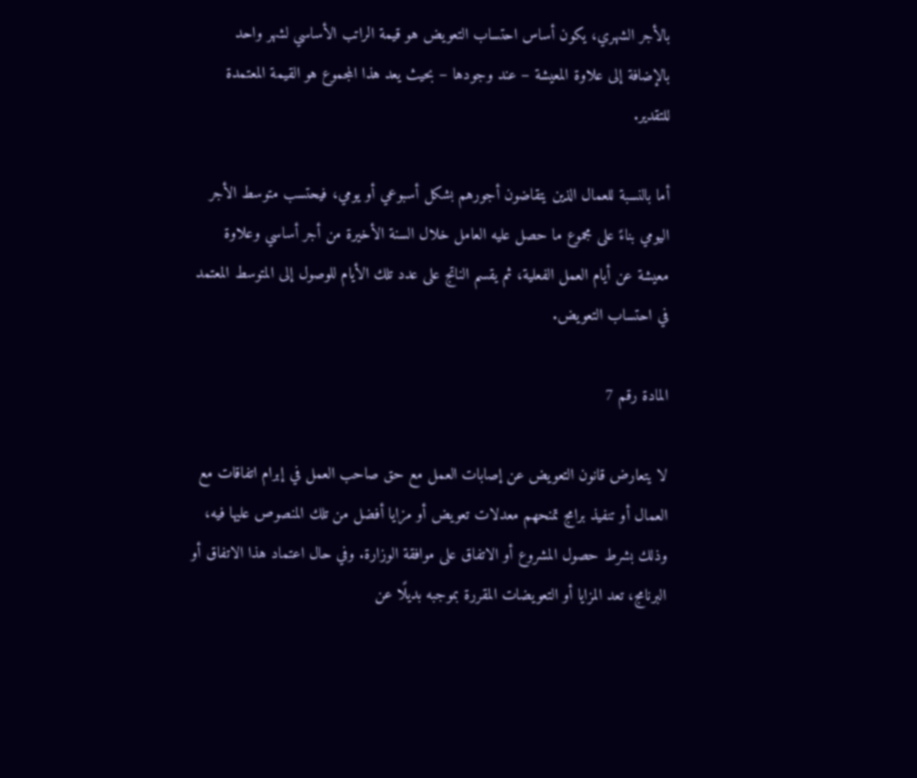بالأجر الشهري، يكون أساس احتساب التعويض هو قيمة الراتب الأساسي لشهر واحد بالإضافة إلى علاوة المعيشة – عند وجودها – بحيث يعد هذا المجموع هو القيمة المعتمدة للتقدير.

أما بالنسبة للعمال الذين يتقاضون أجورهم بشكل أسبوعي أو يومي، فيحتسب متوسط الأجر اليومي بناءً على مجموع ما حصل عليه العامل خلال السنة الأخيرة من أجر أساسي وعلاوة معيشة عن أيام العمل الفعلية، ثم يقسم الناتج على عدد تلك الأيام للوصول إلى المتوسط المعتمد في احتساب التعويض.

المادة رقم 7

لا يتعارض قانون التعويض عن إصابات العمل مع حق صاحب العمل في إبرام اتفاقات مع العمال أو تنفيذ برامج تمنحهم معدلات تعويض أو مزايا أفضل من تلك المنصوص عليها فيه، وذلك بشرط حصول المشروع أو الاتفاق على موافقة الوزارة. وفي حال اعتماد هذا الاتفاق أو البرنامج، تعد المزايا أو التعويضات المقررة بموجبه بديلًا عن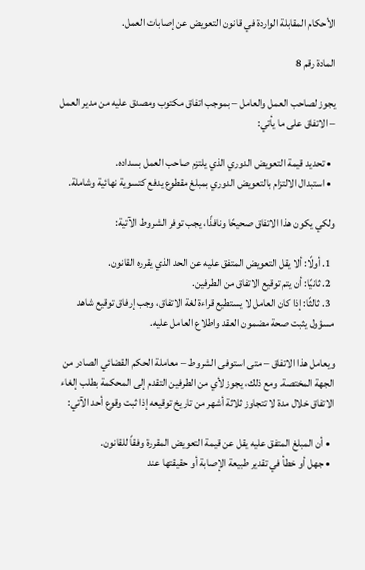الأحكام المقابلة الواردة في قانون التعويض عن إصابات العمل.

المادة رقم 8

يجوز لصاحب العمل والعامل – بموجب اتفاق مكتوب ومصدق عليه من مدير العمل – الاتفاق على ما يأتي:

  • تحديد قيمة التعويض الدوري الذي يلتزم صاحب العمل بسداده.
  • استبدال الالتزام بالتعويض الدوري بمبلغ مقطوع يدفع كتسوية نهائية وشاملة.

ولكي يكون هذا الاتفاق صحيحًا ونافذًا، يجب توفر الشروط الآتية:

  1. أولًا: ألا يقل التعويض المتفق عليه عن الحد الذي يقرره القانون.
  2. ثانيًا: أن يتم توقيع الاتفاق من الطرفين.
  3. ثالثًا: إذا كان العامل لا يستطيع قراءة لغة الاتفاق، وجب إرفاق توقيع شاهد مسؤول يثبت صحة مضمون العقد واطلاع العامل عليه.

ويعامل هذا الاتفاق – متى استوفى الشروط – معاملة الحكم القضائي الصادر من الجهة المختصة. ومع ذلك، يجوز لأي من الطرفين التقدم إلى المحكمة بطلب إلغاء الاتفاق خلال مدة لا تتجاوز ثلاثة أشهر من تاريخ توقيعه إذا ثبت وقوع أحد الآتي:

  • أن المبلغ المتفق عليه يقل عن قيمة التعويض المقررة وفقاً للقانون.
  • جهل أو خطأ في تقدير طبيعة الإصابة أو حقيقتها عند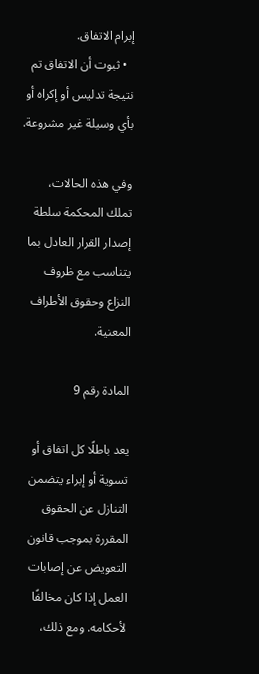إبرام الاتفاق.
  • ثبوت أن الاتفاق تم نتيجة تدليس أو إكراه أو بأي وسيلة غير مشروعة.

وفي هذه الحالات، تملك المحكمة سلطة إصدار القرار العادل بما يتناسب مع ظروف النزاع وحقوق الأطراف المعنية.

المادة رقم 9

يعد باطلًا كل اتفاق أو تسوية أو إبراء يتضمن التنازل عن الحقوق المقررة بموجب قانون التعويض عن إصابات العمل إذا كان مخالفًا لأحكامه. ومع ذلك،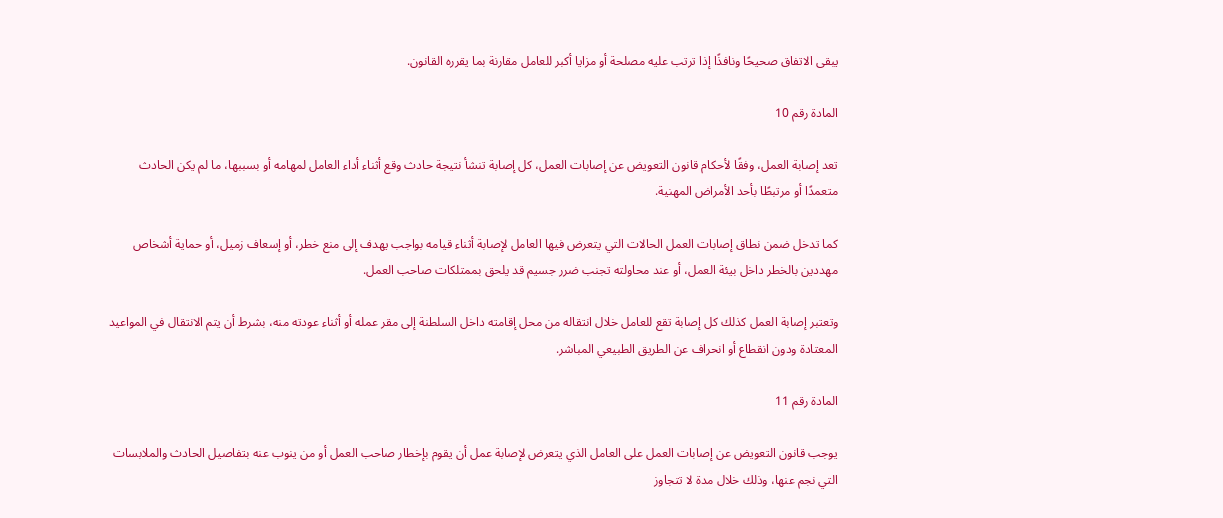يبقى الاتفاق صحيحًا ونافذًا إذا ترتب عليه مصلحة أو مزايا أكبر للعامل مقارنة بما يقرره القانون.

المادة رقم 10

تعد إصابة العمل، وفقًا لأحكام قانون التعويض عن إصابات العمل، كل إصابة تنشأ نتيجة حادث وقع أثناء أداء العامل لمهامه أو بسببها، ما لم يكن الحادث متعمدًا أو مرتبطًا بأحد الأمراض المهنية.

كما تدخل ضمن نطاق إصابات العمل الحالات التي يتعرض فيها العامل لإصابة أثناء قيامه بواجب يهدف إلى منع خطر، أو إسعاف زميل، أو حماية أشخاص مهددين بالخطر داخل بيئة العمل، أو عند محاولته تجنب ضرر جسيم قد يلحق بممتلكات صاحب العمل.

وتعتبر إصابة العمل كذلك كل إصابة تقع للعامل خلال انتقاله من محل إقامته داخل السلطنة إلى مقر عمله أو أثناء عودته منه، بشرط أن يتم الانتقال في المواعيد المعتادة ودون انقطاع أو انحراف عن الطريق الطبيعي المباشر.

المادة رقم 11

يوجب قانون التعويض عن إصابات العمل على العامل الذي يتعرض لإصابة عمل أن يقوم بإخطار صاحب العمل أو من ينوب عنه بتفاصيل الحادث والملابسات التي نجم عنها، وذلك خلال مدة لا تتجاوز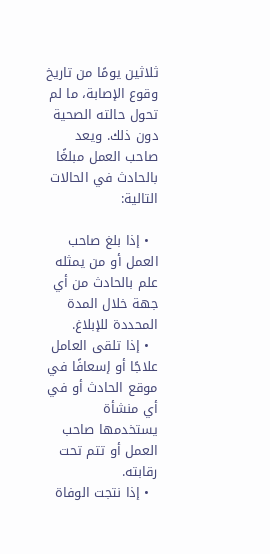ثلاثين يومًا من تاريخ وقوع الإصابة، ما لم تحول حالته الصحية دون ذلك. ويعد صاحب العمل مبلغًا بالحادث في الحالات التالية:

  • إذا بلغ صاحب العمل أو من يمثله علم بالحادث من أي جهة خلال المدة المحددة للإبلاغ.
  • إذا تلقى العامل علاجًا أو إسعافًا في موقع الحادث أو في أي منشأة يستخدمها صاحب العمل أو تتم تحت رقابته.
  • إذا نتجت الوفاة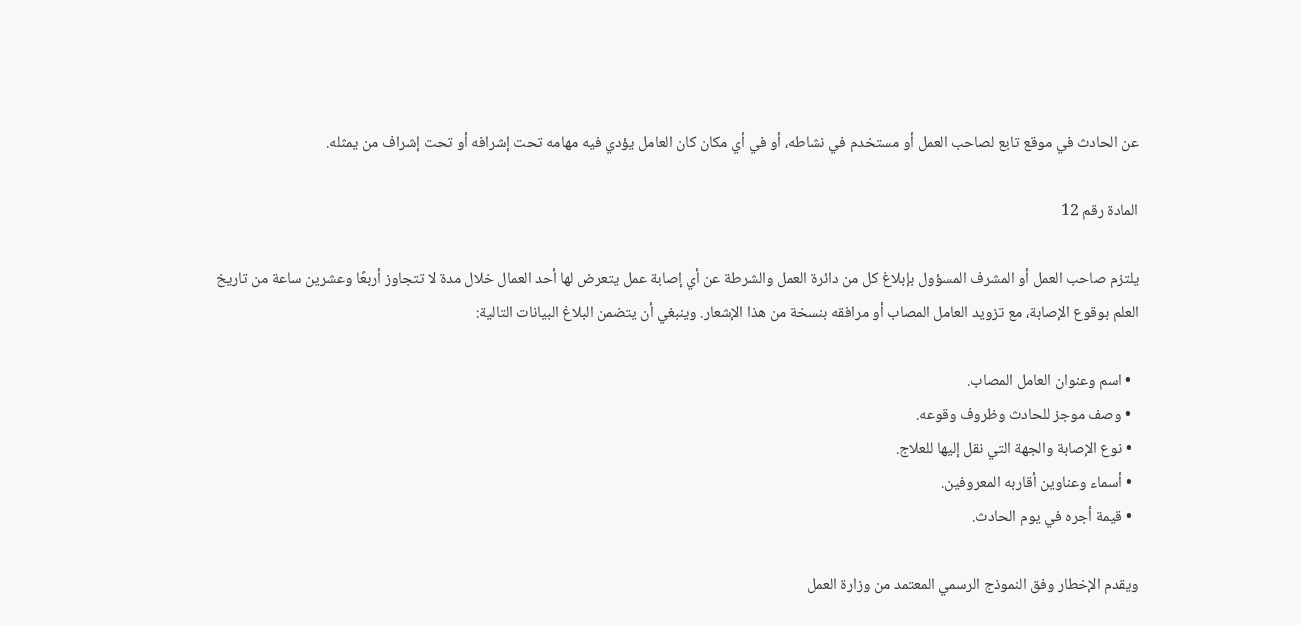عن الحادث في موقع تابع لصاحب العمل أو مستخدم في نشاطه، أو في أي مكان كان العامل يؤدي فيه مهامه تحت إشرافه أو تحت إشراف من يمثله.

المادة رقم 12

يلتزم صاحب العمل أو المشرف المسؤول بإبلاغ كل من دائرة العمل والشرطة عن أي إصابة عمل يتعرض لها أحد العمال خلال مدة لا تتجاوز أربعًا وعشرين ساعة من تاريخ العلم بوقوع الإصابة، مع تزويد العامل المصاب أو مرافقه بنسخة من هذا الإشعار. وينبغي أن يتضمن البلاغ البيانات التالية:

  • اسم وعنوان العامل المصاب.
  • وصف موجز للحادث وظروف وقوعه.
  • نوع الإصابة والجهة التي نقل إليها للعلاج.
  • أسماء وعناوين أقاربه المعروفين.
  • قيمة أجره في يوم الحادث.

ويقدم الإخطار وفق النموذج الرسمي المعتمد من وزارة العمل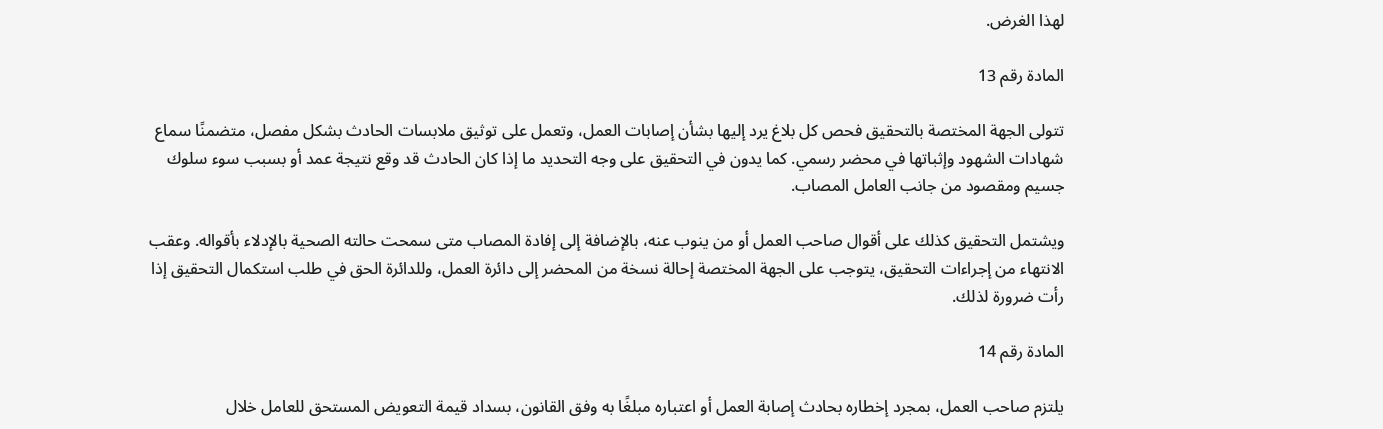لهذا الغرض.

المادة رقم 13

تتولى الجهة المختصة بالتحقيق فحص كل بلاغ يرد إليها بشأن إصابات العمل، وتعمل على توثيق ملابسات الحادث بشكل مفصل، متضمنًا سماع شهادات الشهود وإثباتها في محضر رسمي. كما يدون في التحقيق على وجه التحديد ما إذا كان الحادث قد وقع نتيجة عمد أو بسبب سوء سلوك جسيم ومقصود من جانب العامل المصاب.

ويشتمل التحقيق كذلك على أقوال صاحب العمل أو من ينوب عنه، بالإضافة إلى إفادة المصاب متى سمحت حالته الصحية بالإدلاء بأقواله. وعقب الانتهاء من إجراءات التحقيق، يتوجب على الجهة المختصة إحالة نسخة من المحضر إلى دائرة العمل، وللدائرة الحق في طلب استكمال التحقيق إذا رأت ضرورة لذلك.

المادة رقم 14

يلتزم صاحب العمل، بمجرد إخطاره بحادث إصابة العمل أو اعتباره مبلغًا به وفق القانون، بسداد قيمة التعويض المستحق للعامل خلال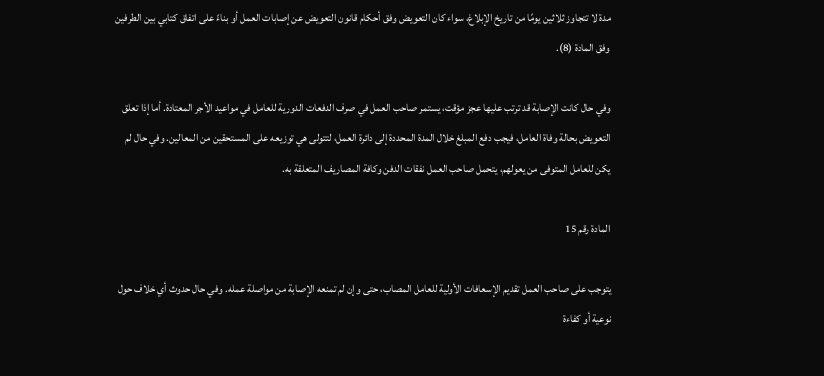مدة لا تتجاوز ثلاثين يومًا من تاريخ الإبلاغ، سواء كان التعويض وفق أحكام قانون التعويض عن إصابات العمل أو بناءً على اتفاق كتابي بين الطرفين وفق المادة (8).

وفي حال كانت الإصابة قد ترتب عليها عجز مؤقت، يستمر صاحب العمل في صرف الدفعات الدورية للعامل في مواعيد الأجر المعتادة. أما إذا تعلق التعويض بحالة وفاة العامل، فيجب دفع المبلغ خلال المدة المحددة إلى دائرة العمل، لتتولى هي توزيعه على المستحقين من المعالين. وفي حال لم يكن للعامل المتوفى من يعولهم، يتحمل صاحب العمل نفقات الدفن وكافة المصاريف المتعلقة به.

المادة رقم 15

يتوجب على صاحب العمل تقديم الإسعافات الأولية للعامل المصاب، حتى وإن لم تمنعه الإصابة من مواصلة عمله. وفي حال حدوث أي خلاف حول نوعية أو كفاءة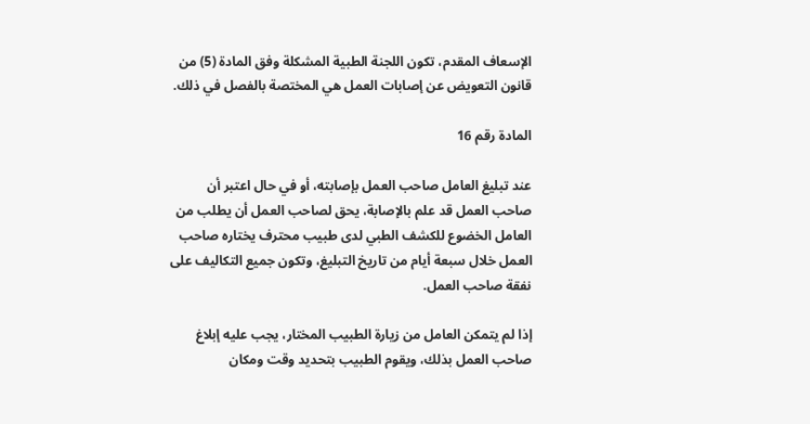الإسعاف المقدم، تكون اللجنة الطبية المشكلة وفق المادة (5) من قانون التعويض عن إصابات العمل هي المختصة بالفصل في ذلك.

المادة رقم 16

عند تبليغ العامل صاحب العمل بإصابته، أو في حال اعتبر أن صاحب العمل قد علم بالإصابة، يحق لصاحب العمل أن يطلب من العامل الخضوع للكشف الطبي لدى طبيب محترف يختاره صاحب العمل خلال سبعة أيام من تاريخ التبليغ، وتكون جميع التكاليف على نفقة صاحب العمل.

إذا لم يتمكن العامل من زيارة الطبيب المختار، يجب عليه إبلاغ صاحب العمل بذلك، ويقوم الطبيب بتحديد وقت ومكان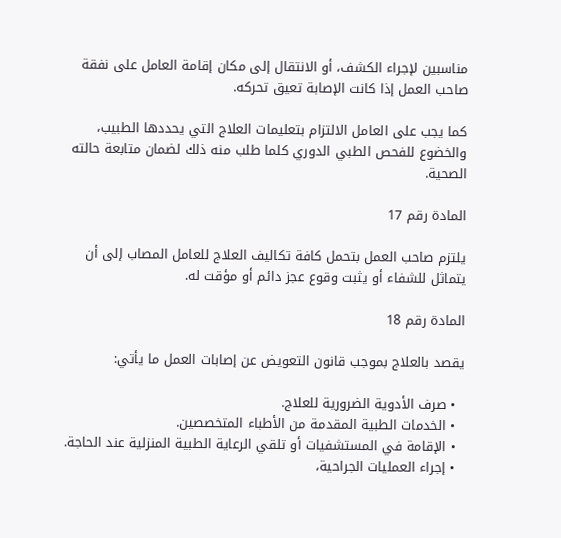مناسبين لإجراء الكشف، أو الانتقال إلى مكان إقامة العامل على نفقة صاحب العمل إذا كانت الإصابة تعيق تحركه.

كما يجب على العامل الالتزام بتعليمات العلاج التي يحددها الطبيب، والخضوع للفحص الطبي الدوري كلما طلب منه ذلك لضمان متابعة حالته الصحية.

المادة رقم 17

يلتزم صاحب العمل بتحمل كافة تكاليف العلاج للعامل المصاب إلى أن يتماثل للشفاء أو يثبت وقوع عجز دائم أو مؤقت له.

المادة رقم 18

يقصد بالعلاج بموجب قانون التعويض عن إصابات العمل ما يأتي:

  • صرف الأدوية الضرورية للعلاج.
  • الخدمات الطبية المقدمة من الأطباء المتخصصين.
  • الإقامة في المستشفيات أو تلقي الرعاية الطبية المنزلية عند الحاجة.
  • إجراء العمليات الجراحية،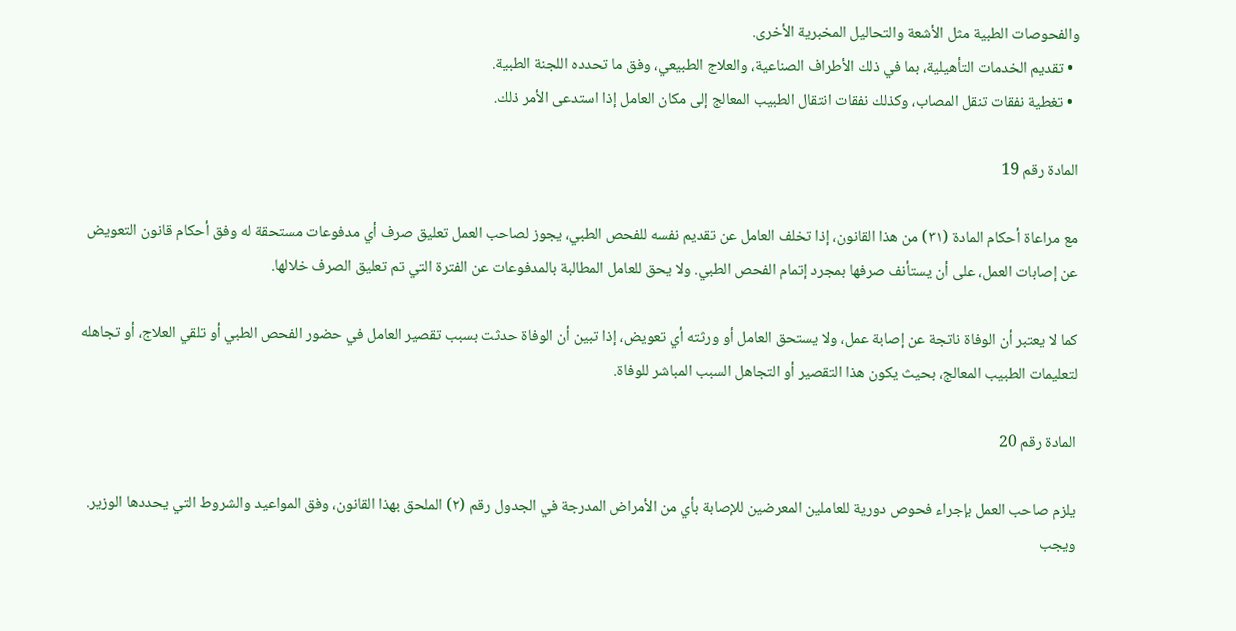والفحوصات الطبية مثل الأشعة والتحاليل المخبرية الأخرى.
  • تقديم الخدمات التأهيلية، بما في ذلك الأطراف الصناعية، والعلاج الطبيعي، وفق ما تحدده اللجنة الطبية.
  • تغطية نفقات تنقل المصاب، وكذلك نفقات انتقال الطبيب المعالج إلى مكان العامل إذا استدعى الأمر ذلك.

المادة رقم 19

مع مراعاة أحكام المادة (٣١) من هذا القانون، إذا تخلف العامل عن تقديم نفسه للفحص الطبي، يجوز لصاحب العمل تعليق صرف أي مدفوعات مستحقة له وفق أحكام قانون التعويض عن إصابات العمل، على أن يستأنف صرفها بمجرد إتمام الفحص الطبي. ولا يحق للعامل المطالبة بالمدفوعات عن الفترة التي تم تعليق الصرف خلالها.

كما لا يعتبر أن الوفاة ناتجة عن إصابة عمل، ولا يستحق العامل أو ورثته أي تعويض، إذا تبين أن الوفاة حدثت بسبب تقصير العامل في حضور الفحص الطبي أو تلقي العلاج، أو تجاهله لتعليمات الطبيب المعالج، بحيث يكون هذا التقصير أو التجاهل السبب المباشر للوفاة.

المادة رقم 20

يلزم صاحب العمل بإجراء فحوص دورية للعاملين المعرضين للإصابة بأي من الأمراض المدرجة في الجدول رقم (٢) الملحق بهذا القانون، وفق المواعيد والشروط التي يحددها الوزير. ويجب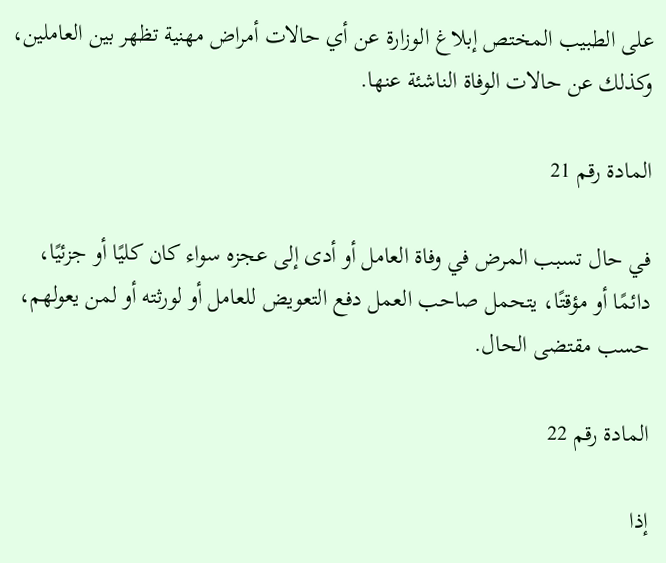على الطبيب المختص إبلاغ الوزارة عن أي حالات أمراض مهنية تظهر بين العاملين، وكذلك عن حالات الوفاة الناشئة عنها.

المادة رقم 21

في حال تسبب المرض في وفاة العامل أو أدى إلى عجزه سواء كان كليًا أو جزئيًا، دائمًا أو مؤقتًا، يتحمل صاحب العمل دفع التعويض للعامل أو لورثته أو لمن يعولهم، حسب مقتضى الحال.

المادة رقم 22

إذا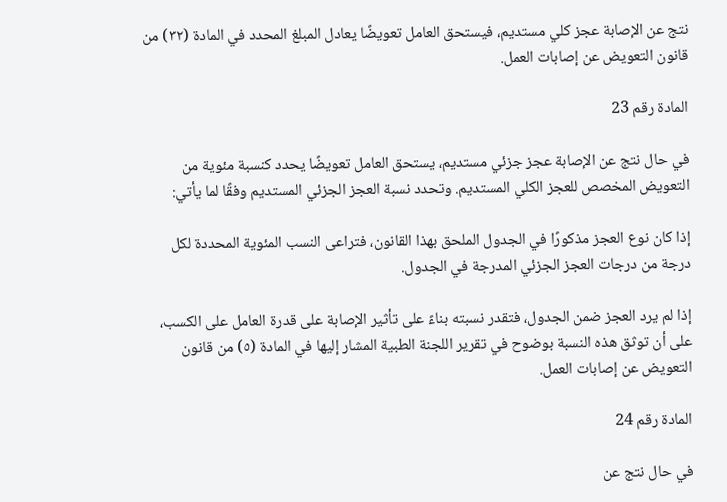نتج عن الإصابة عجز كلي مستديم، فيستحق العامل تعويضًا يعادل المبلغ المحدد في المادة (٣٢) من قانون التعويض عن إصابات العمل.

المادة رقم 23

في حال نتج عن الإصابة عجز جزئي مستديم، يستحق العامل تعويضًا يحدد كنسبة مئوية من التعويض المخصص للعجز الكلي المستديم. وتحدد نسبة العجز الجزئي المستديم وفقًا لما يأتي:

إذا كان نوع العجز مذكورًا في الجدول الملحق بهذا القانون، فتراعى النسب المئوية المحددة لكل درجة من درجات العجز الجزئي المدرجة في الجدول.

إذا لم يرد العجز ضمن الجدول، فتقدر نسبته بناءً على تأثير الإصابة على قدرة العامل على الكسب، على أن توثق هذه النسبة بوضوح في تقرير اللجنة الطبية المشار إليها في المادة (٥) من قانون التعويض عن إصابات العمل.

المادة رقم 24

في حال نتج عن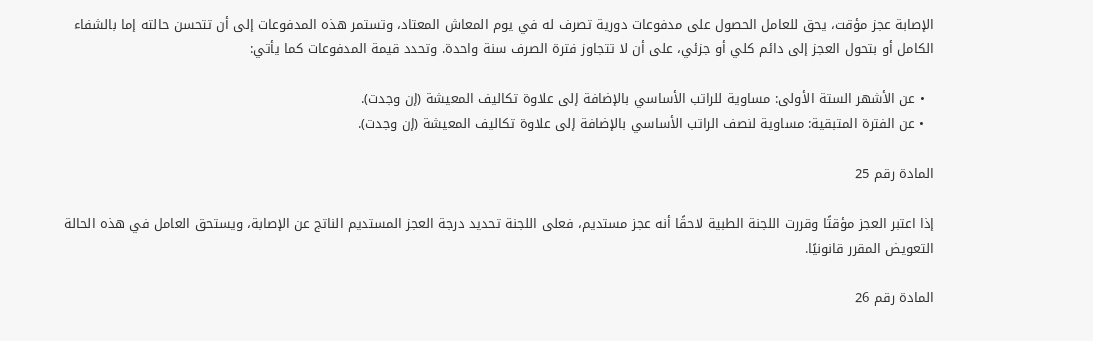الإصابة عجز مؤقت، يحق للعامل الحصول على مدفوعات دورية تصرف له في يوم المعاش المعتاد، وتستمر هذه المدفوعات إلى أن تتحسن حالته إما بالشفاء الكامل أو بتحول العجز إلى دائم كلي أو جزئي، على أن لا تتجاوز فترة الصرف سنة واحدة. وتحدد قيمة المدفوعات كما يأتي:

  • عن الأشهر الستة الأولى: مساوية للراتب الأساسي بالإضافة إلى علاوة تكاليف المعيشة (إن وجدت).
  • عن الفترة المتبقية: مساوية لنصف الراتب الأساسي بالإضافة إلى علاوة تكاليف المعيشة (إن وجدت).

المادة رقم 25

إذا اعتبر العجز مؤقتًا وقررت اللجنة الطبية لاحقًا أنه عجز مستديم، فعلى اللجنة تحديد درجة العجز المستديم الناتج عن الإصابة، ويستحق العامل في هذه الحالة التعويض المقرر قانونيًا.

المادة رقم 26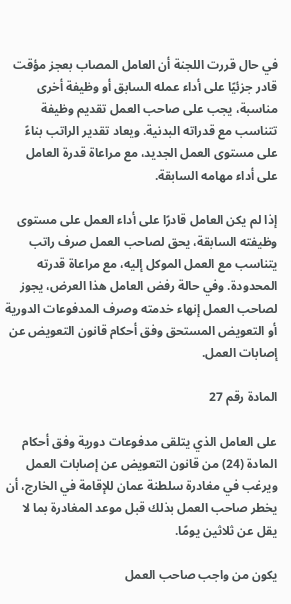في حال قررت اللجنة أن العامل المصاب بعجز مؤقت قادر جزئيًا على أداء عمله السابق أو وظيفة أخرى مناسبة، يجب على صاحب العمل تقديم وظيفة تتناسب مع قدراته البدنية. ويعاد تقدير الراتب بناءً على مستوى العمل الجديد، مع مراعاة قدرة العامل على أداء مهامه السابقة.

إذا لم يكن العامل قادرًا على أداء العمل على مستوى وظيفته السابقة، يحق لصاحب العمل صرف راتب يتناسب مع العمل الموكل إليه، مع مراعاة قدرته المحدودة. وفي حالة رفض العامل هذا العرض، يجوز لصاحب العمل إنهاء خدمته وصرف المدفوعات الدورية أو التعويض المستحق وفق أحكام قانون التعويض عن إصابات العمل.

المادة رقم 27

على العامل الذي يتلقى مدفوعات دورية وفق أحكام المادة (24) من قانون التعويض عن إصابات العمل ويرغب في مغادرة سلطنة عمان للإقامة في الخارج، أن يخطر صاحب العمل بذلك قبل موعد المغادرة بما لا يقل عن ثلاثين يومًا.

يكون من واجب صاحب العمل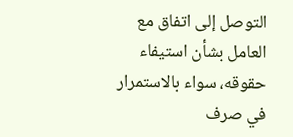التوصل إلى اتفاق مع العامل بشأن استيفاء حقوقه، سواء بالاستمرار في صرف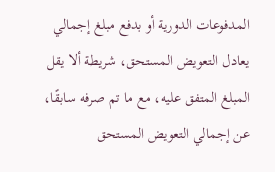المدفوعات الدورية أو بدفع مبلغ إجمالي يعادل التعويض المستحق، شريطة ألا يقل المبلغ المتفق عليه، مع ما تم صرفه سابقًا، عن إجمالي التعويض المستحق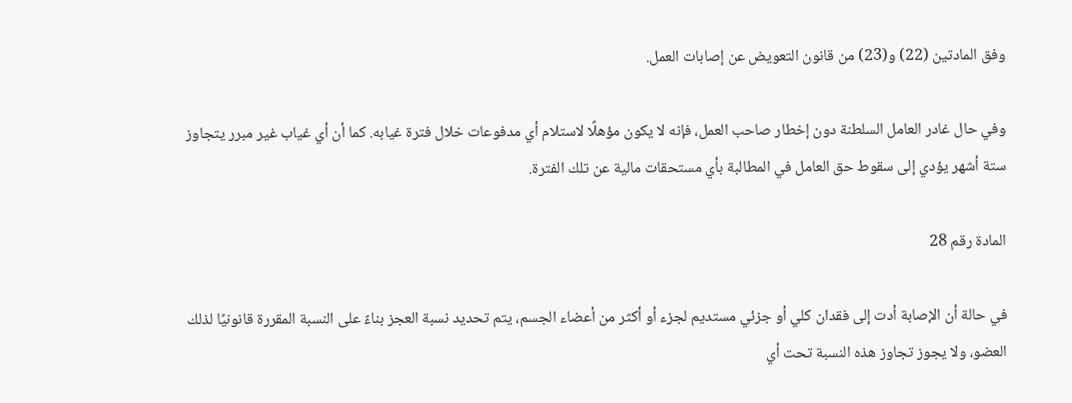وفق المادتين (22) و(23) من قانون التعويض عن إصابات العمل.

وفي حال غادر العامل السلطنة دون إخطار صاحب العمل، فإنه لا يكون مؤهلًا لاستلام أي مدفوعات خلال فترة غيابه. كما أن أي غياب غير مبرر يتجاوز ستة أشهر يؤدي إلى سقوط حق العامل في المطالبة بأي مستحقات مالية عن تلك الفترة.

المادة رقم 28

في حالة أن الإصابة أدت إلى فقدان كلي أو جزئي مستديم لجزء أو أكثر من أعضاء الجسم، يتم تحديد نسبة العجز بناءً على النسبة المقررة قانونيًا لذلك العضو، ولا يجوز تجاوز هذه النسبة تحت أي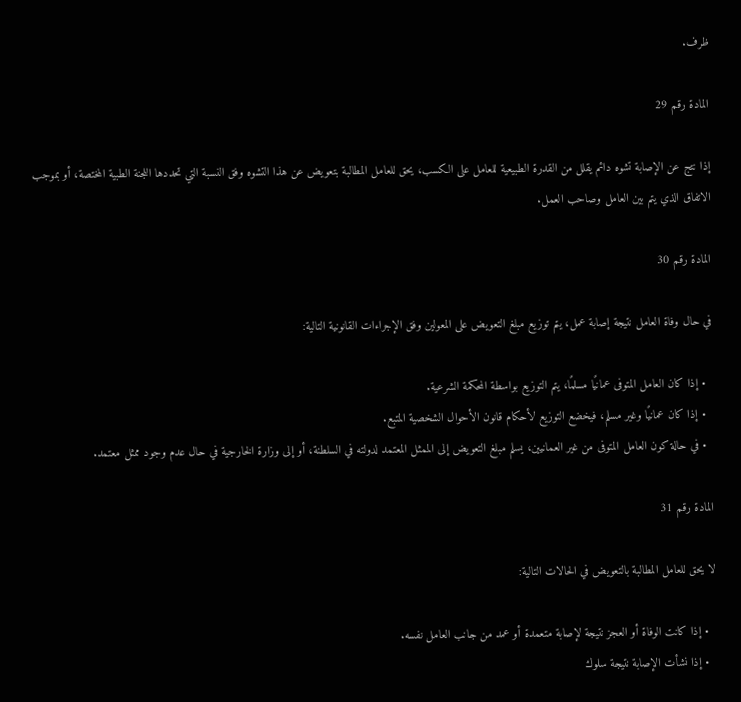ظرف.

المادة رقم 29

إذا نتج عن الإصابة تشوه دائم يقلل من القدرة الطبيعية للعامل على الكسب، يحق للعامل المطالبة بتعويض عن هذا التشوه وفق النسبة التي تحددها اللجنة الطبية المختصة، أو بموجب الاتفاق الذي يتم بين العامل وصاحب العمل.

المادة رقم 30

في حال وفاة العامل نتيجة إصابة عمل، يتم توزيع مبلغ التعويض على المعولين وفق الإجراءات القانونية التالية:

  • إذا كان العامل المتوفى عمانيًا مسلمًا، يتم التوزيع بواسطة المحكمة الشرعية.
  • إذا كان عمانيًا وغير مسلم، فيخضع التوزيع لأحكام قانون الأحوال الشخصية المتبع.
  • في حالة كون العامل المتوفى من غير العمانيين، يسلم مبلغ التعويض إلى الممثل المعتمد لدولته في السلطنة، أو إلى وزارة الخارجية في حال عدم وجود ممثل معتمد.

المادة رقم 31

لا يحق للعامل المطالبة بالتعويض في الحالات التالية:

  • إذا كانت الوفاة أو العجز نتيجة لإصابة متعمدة أو عمد من جانب العامل نفسه.
  • إذا نشأت الإصابة نتيجة سلوك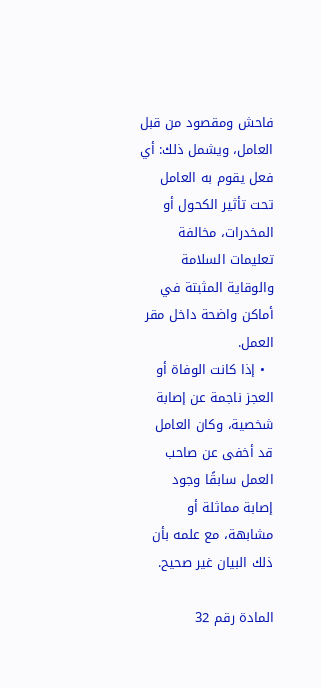فاحش ومقصود من قبل العامل، ويشمل ذلك: أي فعل يقوم به العامل تحت تأثير الكحول أو المخدرات، مخالفة تعليمات السلامة والوقاية المثبتة في أماكن واضحة داخل مقر العمل.
  • إذا كانت الوفاة أو العجز ناجمة عن إصابة شخصية، وكان العامل قد أخفى عن صاحب العمل سابقًا وجود إصابة مماثلة أو مشابهة، مع علمه بأن ذلك البيان غير صحيح.

المادة رقم 32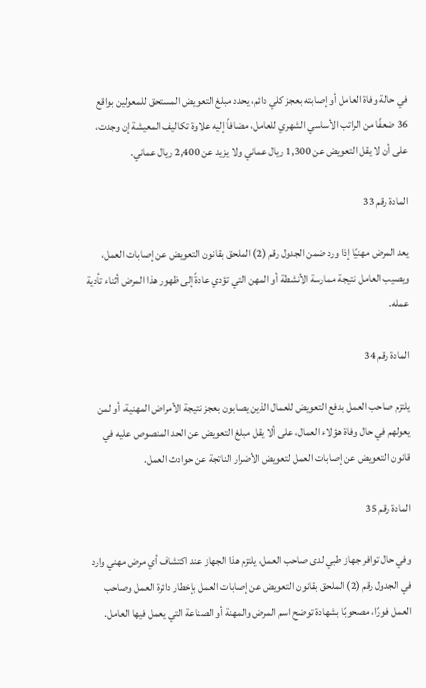في حالة وفاة العامل أو إصابته بعجز كلي دائم، يحدد مبلغ التعويض المستحق للمعولين بواقع 36 ضعفًا من الراتب الأساسي الشهري للعامل، مضافاً إليه علاوة تكاليف المعيشة إن وجدت، على أن لا يقل التعويض عن 1,300 ريال عماني ولا يزيد عن 2,400 ريال عماني.

المادة رقم 33

يعد المرض مهنيًا إذا ورد ضمن الجدول رقم (2) الملحق بقانون التعويض عن إصابات العمل، ويصيب العامل نتيجة ممارسة الأنشطة أو المهن التي تؤدي عادةً إلى ظهور هذا المرض أثناء تأدية عمله.

المادة رقم 34

يلتزم صاحب العمل بدفع التعويض للعمال الذين يصابون بعجز نتيجة الأمراض المهنية، أو لمن يعولهم في حال وفاة هؤلاء العمال، على ألا يقل مبلغ التعويض عن الحد المنصوص عليه في قانون التعويض عن إصابات العمل لتعويض الأضرار الناتجة عن حوادث العمل.

المادة رقم 35

وفي حال توافر جهاز طبي لدى صاحب العمل، يلتزم هذا الجهاز عند اكتشاف أي مرض مهني وارد في الجدول رقم (2) الملحق بقانون التعويض عن إصابات العمل بإخطار دائرة العمل وصاحب العمل فورًا، مصحوبًا بشهادة توضح اسم المرض والمهنة أو الصناعة التي يعمل فيها العامل.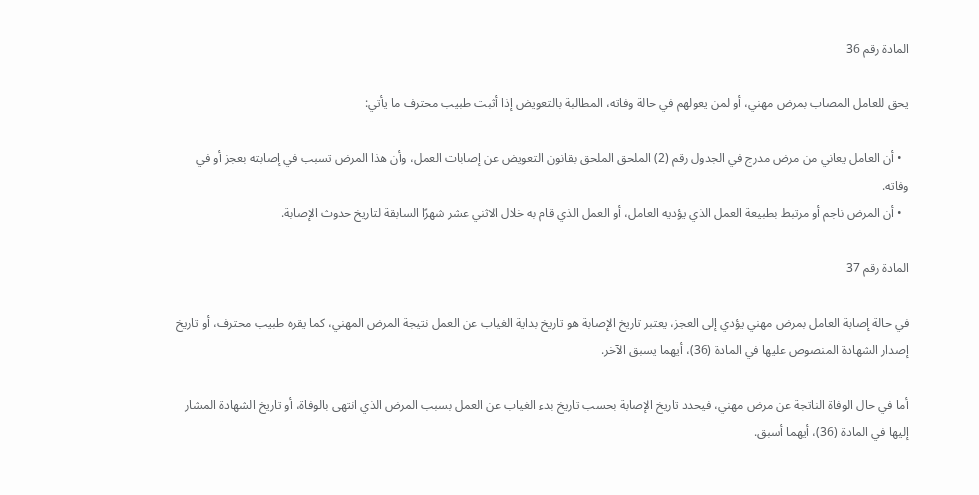المادة رقم 36

يحق للعامل المصاب بمرض مهني، أو لمن يعولهم في حالة وفاته، المطالبة بالتعويض إذا أثبت طبيب محترف ما يأتي:

  • أن العامل يعاني من مرض مدرج في الجدول رقم (2) الملحق الملحق بقانون التعويض عن إصابات العمل، وأن هذا المرض تسبب في إصابته بعجز أو في وفاته.
  • أن المرض ناجم أو مرتبط بطبيعة العمل الذي يؤديه العامل، أو العمل الذي قام به خلال الاثني عشر شهرًا السابقة لتاريخ حدوث الإصابة.

المادة رقم 37

في حالة إصابة العامل بمرض مهني يؤدي إلى العجز، يعتبر تاريخ الإصابة هو تاريخ بداية الغياب عن العمل نتيجة المرض المهني، كما يقره طبيب محترف، أو تاريخ إصدار الشهادة المنصوص عليها في المادة (36)، أيهما يسبق الآخر.

أما في حال الوفاة الناتجة عن مرض مهني، فيحدد تاريخ الإصابة بحسب تاريخ بدء الغياب عن العمل بسبب المرض الذي انتهى بالوفاة، أو تاريخ الشهادة المشار إليها في المادة (36)، أيهما أسبق.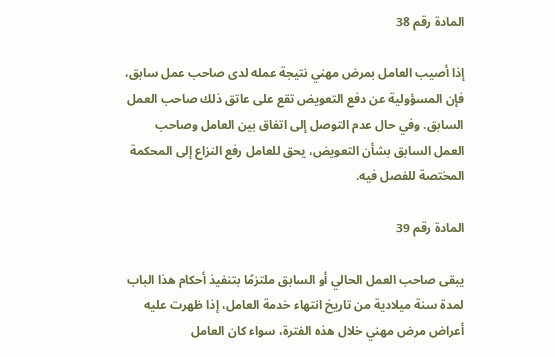المادة رقم 38

إذا أصيب العامل بمرض مهني نتيجة عمله لدى صاحب عمل سابق، فإن المسؤولية عن دفع التعويض تقع على عاتق ذلك صاحب العمل السابق. وفي حال عدم التوصل إلى اتفاق بين العامل وصاحب العمل السابق بشأن التعويض، يحق للعامل رفع النزاع إلى المحكمة المختصة للفصل فيه.

المادة رقم 39

يبقى صاحب العمل الحالي أو السابق ملتزمًا بتنفيذ أحكام هذا الباب لمدة سنة ميلادية من تاريخ انتهاء خدمة العامل، إذا ظهرت عليه أعراض مرض مهني خلال هذه الفترة، سواء كان العامل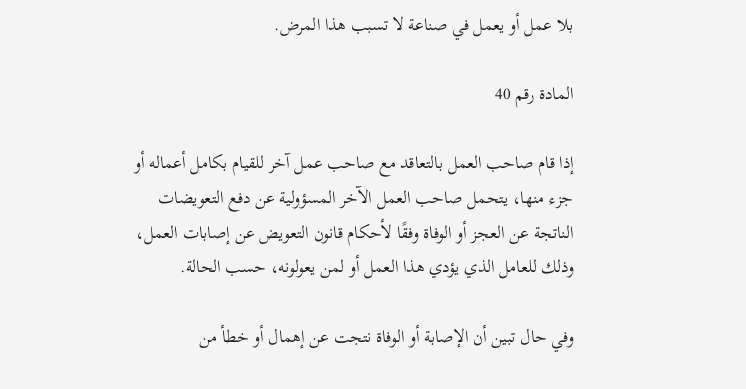بلا عمل أو يعمل في صناعة لا تسبب هذا المرض.

المادة رقم 40

إذا قام صاحب العمل بالتعاقد مع صاحب عمل آخر للقيام بكامل أعماله أو جزء منها، يتحمل صاحب العمل الآخر المسؤولية عن دفع التعويضات الناتجة عن العجز أو الوفاة وفقًا لأحكام قانون التعويض عن إصابات العمل، وذلك للعامل الذي يؤدي هذا العمل أو لمن يعولونه، حسب الحالة.

وفي حال تبين أن الإصابة أو الوفاة نتجت عن إهمال أو خطأ من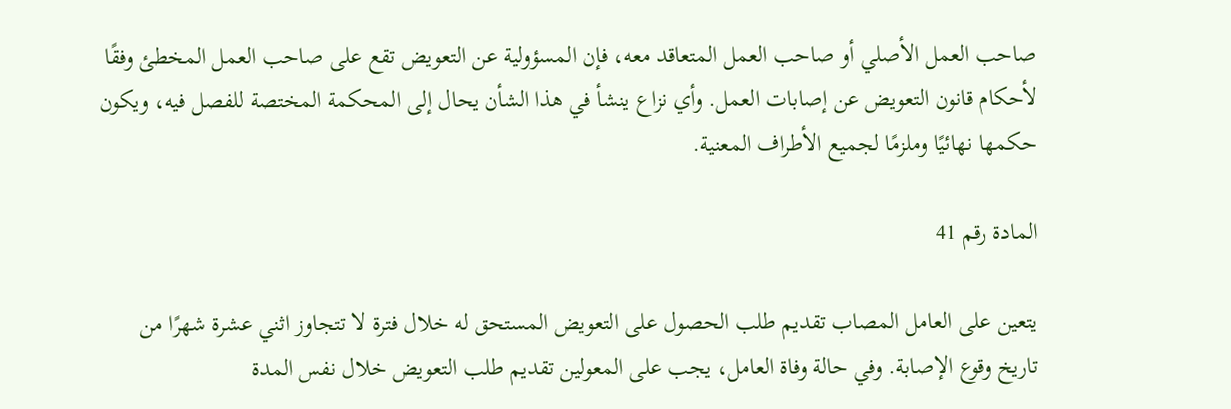صاحب العمل الأصلي أو صاحب العمل المتعاقد معه، فإن المسؤولية عن التعويض تقع على صاحب العمل المخطئ وفقًا لأحكام قانون التعويض عن إصابات العمل. وأي نزاع ينشأ في هذا الشأن يحال إلى المحكمة المختصة للفصل فيه، ويكون حكمها نهائيًا وملزمًا لجميع الأطراف المعنية.

المادة رقم 41

يتعين على العامل المصاب تقديم طلب الحصول على التعويض المستحق له خلال فترة لا تتجاوز اثني عشرة شهرًا من تاريخ وقوع الإصابة. وفي حالة وفاة العامل، يجب على المعولين تقديم طلب التعويض خلال نفس المدة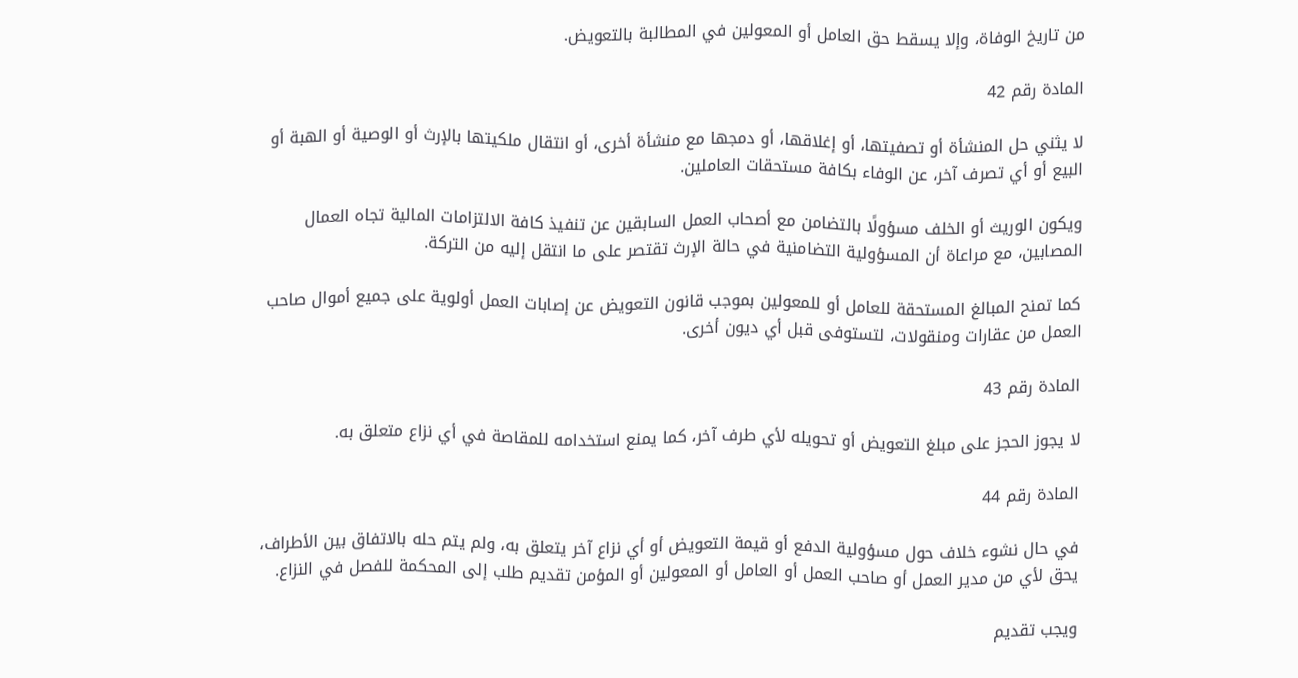من تاريخ الوفاة، وإلا يسقط حق العامل أو المعولين في المطالبة بالتعويض.

المادة رقم 42

لا يثني حل المنشأة أو تصفيتها، أو إغلاقها، أو دمجها مع منشأة أخرى، أو انتقال ملكيتها بالإرث أو الوصية أو الهبة أو البيع أو أي تصرف آخر، عن الوفاء بكافة مستحقات العاملين.

ويكون الوريث أو الخلف مسؤولًا بالتضامن مع أصحاب العمل السابقين عن تنفيذ كافة الالتزامات المالية تجاه العمال المصابين، مع مراعاة أن المسؤولية التضامنية في حالة الإرث تقتصر على ما انتقل إليه من التركة.

كما تمنح المبالغ المستحقة للعامل أو للمعولين بموجب قانون التعويض عن إصابات العمل أولوية على جميع أموال صاحب العمل من عقارات ومنقولات، لتستوفى قبل أي ديون أخرى.

المادة رقم 43

لا يجوز الحجز على مبلغ التعويض أو تحويله لأي طرف آخر، كما يمنع استخدامه للمقاصة في أي نزاع متعلق به.

المادة رقم 44

في حال نشوء خلاف حول مسؤولية الدفع أو قيمة التعويض أو أي نزاع آخر يتعلق به، ولم يتم حله بالاتفاق بين الأطراف، يحق لأي من مدير العمل أو صاحب العمل أو العامل أو المعولين أو المؤمن تقديم طلب إلى المحكمة للفصل في النزاع.

ويجب تقديم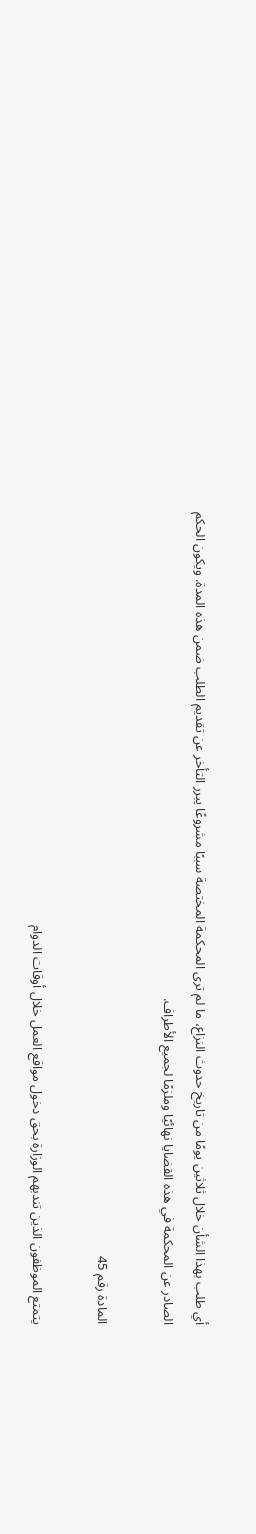أي طلب بهذا الشأن خلال ثلاثين يومًا من تاريخ حدوث النزاع، ما لم ترى المحكمة المختصة سببًا مشروعًا يبرر التأخر عن تقديم الطلب ضمن هذه المدة. ويكون الحكم الصادر عن المحكمة في هذه القضايا نهائيًا وملزمًا لجميع الأطراف.

المادة رقم 45

يتمتع الموظفون الذين تندبهم الوزارة بحق دخول مواقع العمل خلال أوقات الدوام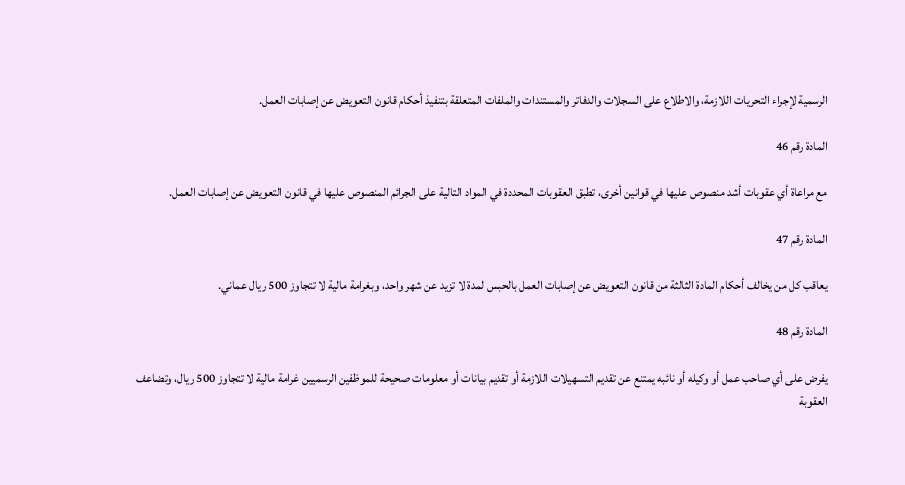الرسمية لإجراء التحريات اللازمة، والاطلاع على السجلات والدفاتر والمستندات والملفات المتعلقة بتنفيذ أحكام قانون التعويض عن إصابات العمل.

المادة رقم 46

مع مراعاة أي عقوبات أشد منصوص عليها في قوانين أخرى، تطبق العقوبات المحددة في المواد التالية على الجرائم المنصوص عليها في قانون التعويض عن إصابات العمل.

المادة رقم 47

يعاقب كل من يخالف أحكام المادة الثالثة من قانون التعويض عن إصابات العمل بالحبس لمدة لا تزيد عن شهر واحد، وبغرامة مالية لا تتجاوز 500 ريال عماني.

المادة رقم 48

يفرض على أي صاحب عمل أو وكيله أو نائبه يمتنع عن تقديم التسهيلات اللازمة أو تقديم بيانات أو معلومات صحيحة للموظفين الرسميين غرامة مالية لا تتجاوز 500 ريال، وتضاعف العقوبة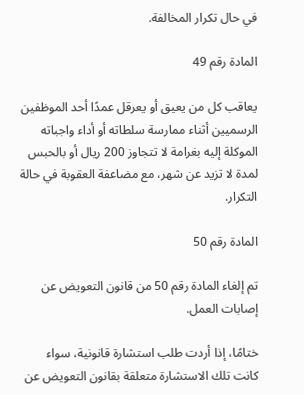في حال تكرار المخالفة.

المادة رقم 49

يعاقب كل من يعيق أو يعرقل عمدًا أحد الموظفين الرسميين أثناء ممارسة سلطاته أو أداء واجباته الموكلة إليه بغرامة لا تتجاوز 200 ريال أو بالحبس لمدة لا تزيد عن شهر، مع مضاعفة العقوبة في حالة التكرار.

المادة رقم 50

تم إلغاء المادة رقم 50 من قانون التعويض عن إصابات العمل.

ختامًا، إذا أردت طلب استشارة قانونية، سواء كانت تلك الاستشارة متعلقة بقانون التعويض عن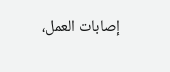إصابات العمل،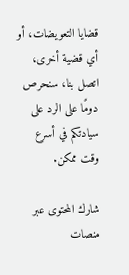قضايا التعويضات، أو أي قضية أخرى، اتصل بنا، سنحرص دومًا على الرد على سيادتكم في أسرع وقت ممكن.

شارك المحتوى عبر منصات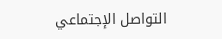التواصل الإجتماعي